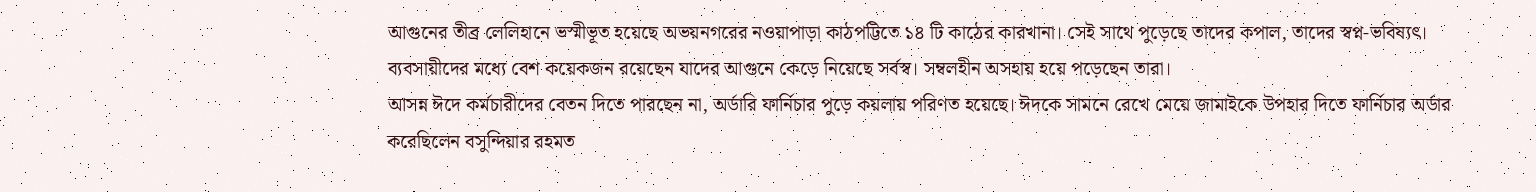আগুনের তীব্র লেলিহানে ভস্মীভূত হয়েছে অভয়নগরের নওয়াপাড়া কাঠপট্টিতে ১৪ টি কাঠের কারখানা। সেই সাথে পুড়েছে তাদের কপাল, তাদের স্বপ্ন-ভবিষ্যৎ। ব্যবসায়ীদের মধ্যে বেশ কয়েকজন রয়েছেন যাদের আগুনে কেড়ে নিয়েছে সর্বস্ব। সম্বলহীন অসহায় হয়ে পড়েছেন তারা।
আসন্ন ঈদে কর্মচারীদের বেতন দিতে পারছেন না, অর্ডারি ফার্নিচার পুড়ে কয়লায় পরিণত হয়েছে। ঈদকে সামনে রেখে মেয়ে জামাইকে উপহার দিতে ফার্নিচার অর্ডার করেছিলেন বসুন্দিয়ার রহমত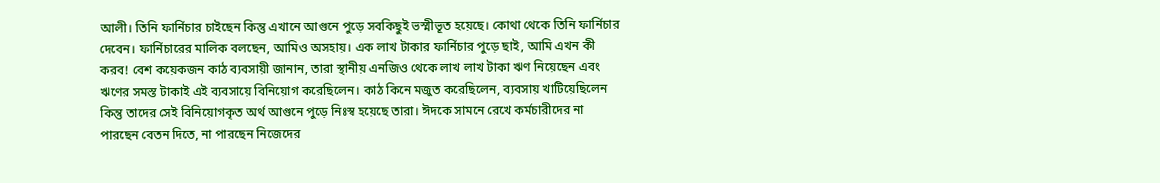আলী। তিনি ফার্নিচার চাইছেন কিন্তু এখানে আগুনে পুড়ে সবকিছুই ভস্মীভূত হয়েছে। কোথা থেকে তিনি ফার্নিচার দেবেন। ফার্নিচারের মালিক বলছেন, আমিও অসহায়। এক লাখ টাকার ফার্নিচার পুড়ে ছাই, আমি এখন কী করব! বেশ কয়েকজন কাঠ ব্যবসায়ী জানান, তারা স্থানীয় এনজিও থেকে লাখ লাখ টাকা ঋণ নিয়েছেন এবং ঋণের সমস্ত টাকাই এই ব্যবসায়ে বিনিয়োগ করেছিলেন। কাঠ কিনে মজুত করেছিলেন, ব্যবসায় খাটিয়েছিলেন কিন্তু তাদের সেই বিনিয়োগকৃত অর্থ আগুনে পুড়ে নিঃস্ব হয়েছে তারা। ঈদকে সামনে রেখে কর্মচারীদের না পারছেন বেতন দিতে, না পারছেন নিজেদের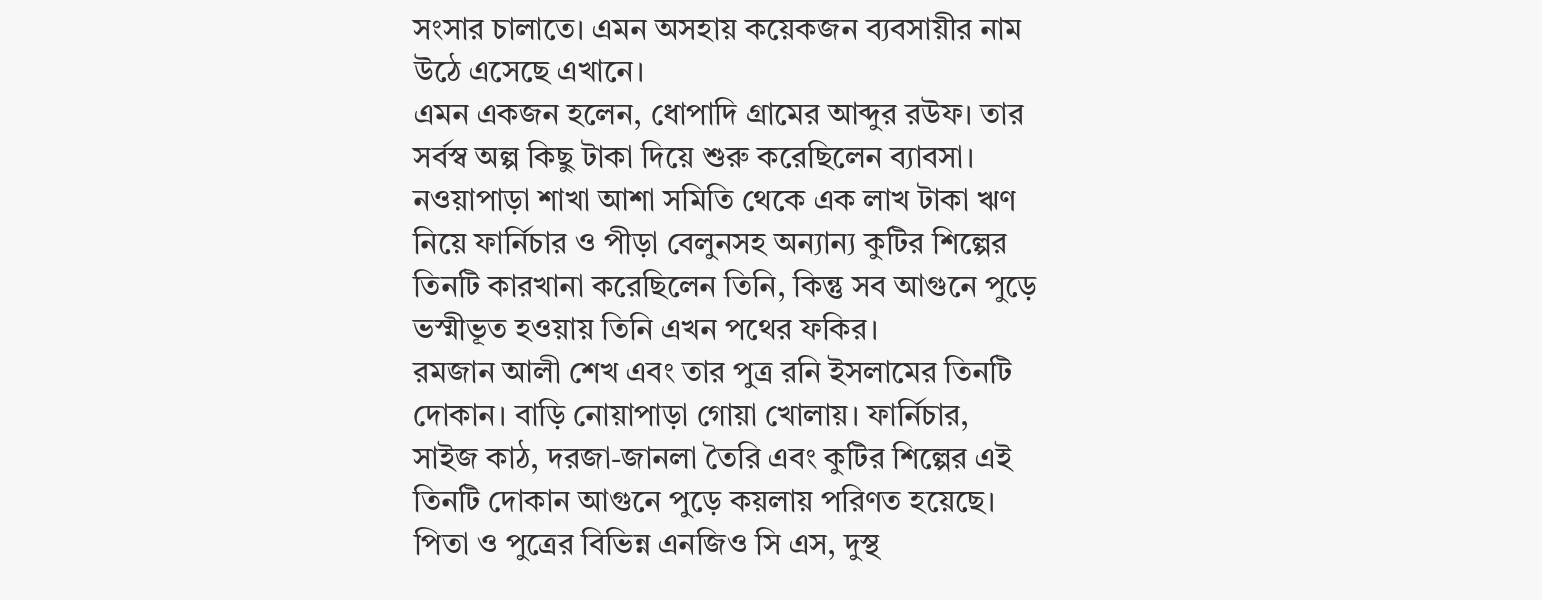সংসার চালাতে। এমন অসহায় কয়েকজন ব্যবসায়ীর নাম উঠে এসেছে এখানে।
এমন একজন হলেন, ধোপাদি গ্রামের আব্দুর রউফ। তার সর্বস্ব অল্প কিছু টাকা দিয়ে শুরু করেছিলেন ব্যাবসা। নওয়াপাড়া শাখা আশা সমিতি থেকে এক লাখ টাকা ঋণ নিয়ে ফার্নিচার ও পীড়া বেলুনসহ অন্যান্য কুটির শিল্পের তিনটি কারখানা করেছিলেন তিনি, কিন্তু সব আগুনে পুড়ে ভস্মীভূত হওয়ায় তিনি এখন পথের ফকির।
রমজান আলী শেখ এবং তার পুত্র রনি ইসলামের তিনটি দোকান। বাড়ি নোয়াপাড়া গোয়া খোলায়। ফার্নিচার, সাইজ কাঠ, দরজা-জানলা তৈরি এবং কুটির শিল্পের এই তিনটি দোকান আগুনে পুড়ে কয়লায় পরিণত হয়েছে। পিতা ও পুত্রের বিভিন্ন এনজিও সি এস, দুস্থ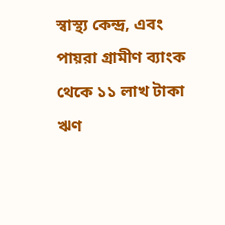স্বাস্থ্য কেন্দ্র, এবং পায়রা গ্রামীণ ব্যাংক থেকে ১১ লাখ টাকা ঋণ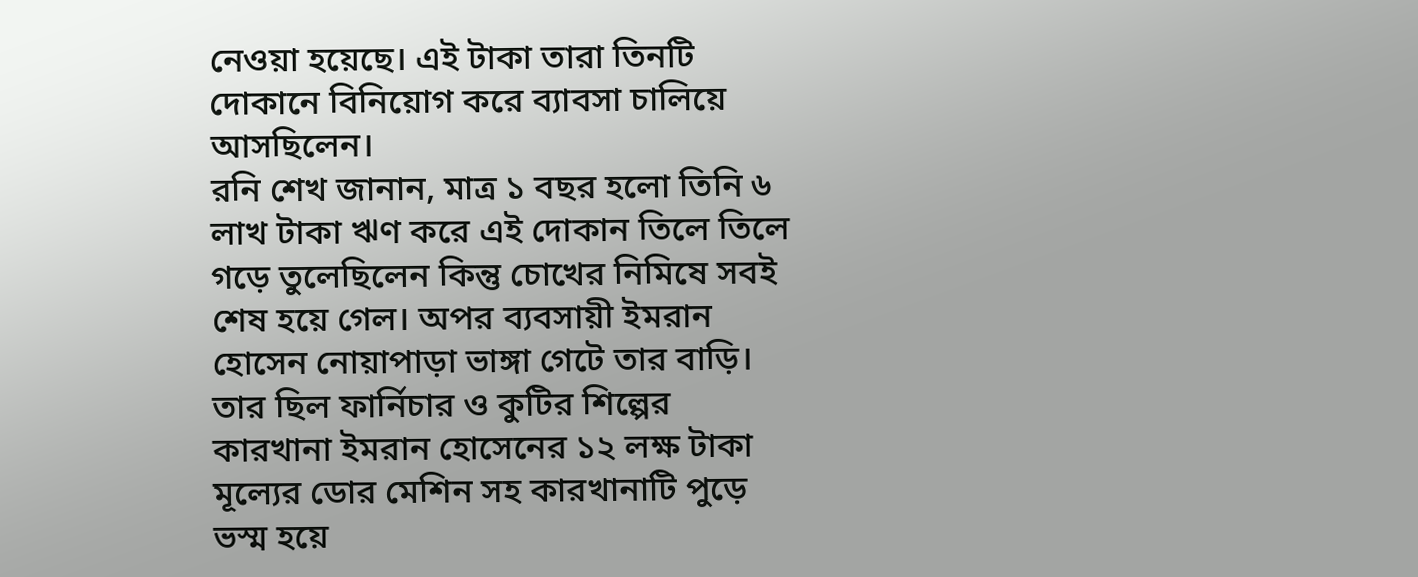নেওয়া হয়েছে। এই টাকা তারা তিনটি দোকানে বিনিয়োগ করে ব্যাবসা চালিয়ে আসছিলেন।
রনি শেখ জানান, মাত্র ১ বছর হলো তিনি ৬ লাখ টাকা ঋণ করে এই দোকান তিলে তিলে গড়ে তুলেছিলেন কিন্তু চোখের নিমিষে সবই শেষ হয়ে গেল। অপর ব্যবসায়ী ইমরান হোসেন নোয়াপাড়া ভাঙ্গা গেটে তার বাড়ি। তার ছিল ফার্নিচার ও কুটির শিল্পের কারখানা ইমরান হোসেনের ১২ লক্ষ টাকা মূল্যের ডোর মেশিন সহ কারখানাটি পুড়ে ভস্ম হয়ে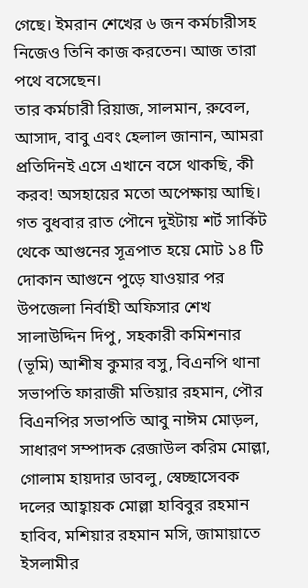গেছে। ইমরান শেখের ৬ জন কর্মচারীসহ নিজেও তিনি কাজ করতেন। আজ তারা পথে বসেছেন।
তার কর্মচারী রিয়াজ, সালমান, রুবেল, আসাদ, বাবু এবং হেলাল জানান, আমরা প্রতিদিনই এসে এখানে বসে থাকছি, কী করব! অসহায়ের মতো অপেক্ষায় আছি।
গত বুধবার রাত পৌনে দুইটায় শর্ট সার্কিট থেকে আগুনের সূত্রপাত হয়ে মোট ১৪ টি দোকান আগুনে পুড়ে যাওয়ার পর উপজেলা নির্বাহী অফিসার শেখ সালাউদ্দিন দিপু, সহকারী কমিশনার (ভূমি) আশীষ কুমার বসু, বিএনপি থানা সভাপতি ফারাজী মতিয়ার রহমান, পৌর বিএনপির সভাপতি আবু নাঈম মোড়ল, সাধারণ সম্পাদক রেজাউল করিম মোল্লা, গোলাম হায়দার ডাবলু, স্বেচ্ছাসেবক দলের আহ্বায়ক মোল্লা হাবিবুর রহমান হাবিব, মশিয়ার রহমান মসি, জামায়াতে ইসলামীর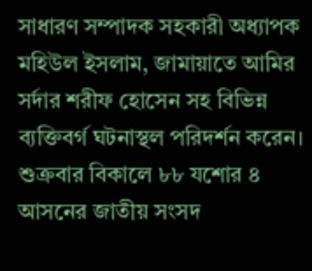সাধারণ সম্পাদক সহকারী অধ্যাপক মহিউল ইসলাম, জামায়াতে আমির সর্দার শরীফ হোসেন সহ বিভিন্ন ব্যক্তিবর্গ ঘটনাস্থল পরিদর্শন করেন। শুক্রবার বিকালে ৮৮ যশোর ৪ আসনের জাতীয় সংসদ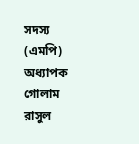সদস্য (এমপি) অধ্যাপক গোলাম রাসুল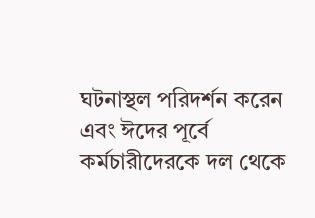ঘটনাস্থল পরিদর্শন করেন এবং ঈদের পূর্বে কর্মচারীদেরকে দল থেকে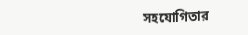সহযোগিতার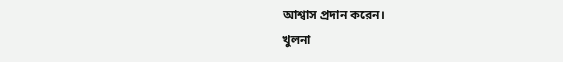আশ্বাস প্রদান করেন।
খুলনা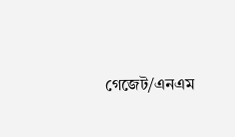গেজেট/এনএম